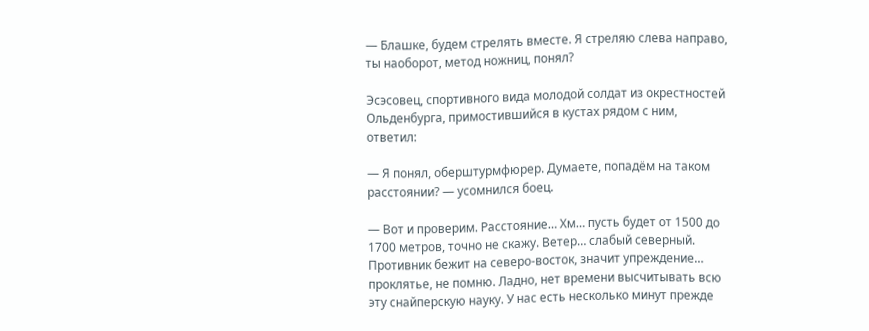— Блашке, будем стрелять вместе. Я стреляю слева направо, ты наоборот, метод ножниц, понял?

Эсэсовец, спортивного вида молодой солдат из окрестностей Ольденбурга, примостившийся в кустах рядом с ним, ответил:

— Я понял, оберштурмфюрер. Думаете, попадём на таком расстоянии? — усомнился боец.

— Вот и проверим. Расстояние… Хм… пусть будет от 1500 до 1700 метров, точно не скажу. Ветер… слабый северный. Противник бежит на северо-восток, значит упреждение… проклятье, не помню. Ладно, нет времени высчитывать всю эту снайперскую науку. У нас есть несколько минут прежде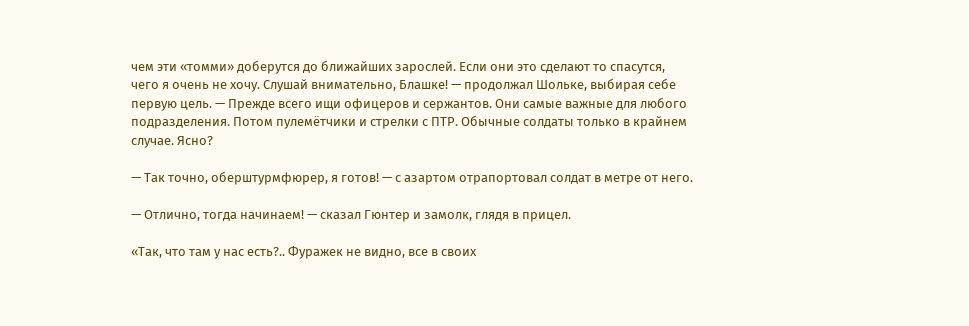чем эти «томми» доберутся до ближайших зарослей. Если они это сделают то спасутся, чего я очень не хочу. Слушай внимательно, Блашке! — продолжал Шольке, выбирая себе первую цель. — Прежде всего ищи офицеров и сержантов. Они самые важные для любого подразделения. Потом пулемётчики и стрелки с ПТР. Обычные солдаты только в крайнем случае. Ясно?

— Так точно, оберштурмфюрер, я готов! — с азартом отрапортовал солдат в метре от него.

— Отлично, тогда начинаем! — сказал Гюнтер и замолк, глядя в прицел.

«Так, что там у нас есть?.. Фуражек не видно, все в своих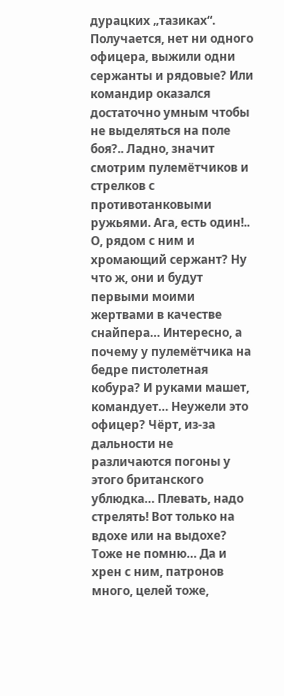дурацких „тазиках“. Получается, нет ни одного офицера, выжили одни сержанты и рядовые? Или командир оказался достаточно умным чтобы не выделяться на поле боя?.. Ладно, значит смотрим пулемётчиков и стрелков с противотанковыми ружьями. Ага, есть один!.. О, рядом с ним и хромающий сержант? Ну что ж, они и будут первыми моими жертвами в качестве снайпера… Интересно, а почему у пулемётчика на бедре пистолетная кобура? И руками машет, командует… Неужели это офицер? Чёрт, из-за дальности не различаются погоны у этого британского ублюдка… Плевать, надо стрелять! Вот только на вдохе или на выдохе? Тоже не помню… Да и хрен с ним, патронов много, целей тоже,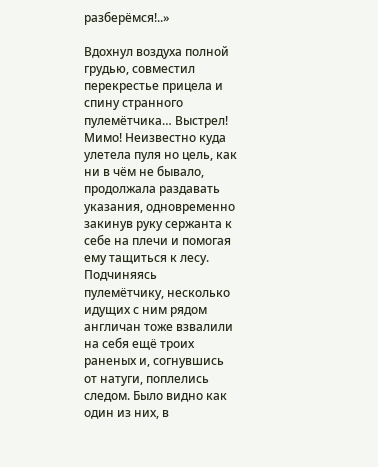разберёмся!..»

Вдохнул воздуха полной грудью, совместил перекрестье прицела и спину странного пулемётчика… Выстрел! Мимо! Неизвестно куда улетела пуля но цель, как ни в чём не бывало, продолжала раздавать указания, одновременно закинув руку сержанта к себе на плечи и помогая ему тащиться к лесу. Подчиняясь пулемётчику, несколько идущих с ним рядом англичан тоже взвалили на себя ещё троих раненых и, согнувшись от натуги, поплелись следом. Было видно как один из них, в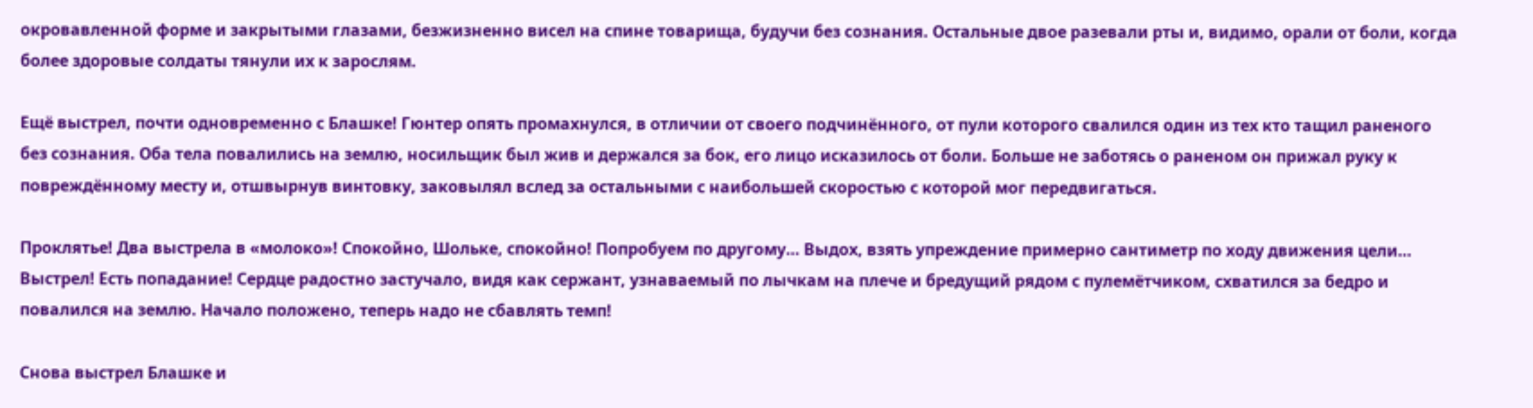окровавленной форме и закрытыми глазами, безжизненно висел на спине товарища, будучи без сознания. Остальные двое разевали рты и, видимо, орали от боли, когда более здоровые солдаты тянули их к зарослям.

Ещё выстрел, почти одновременно с Блашке! Гюнтер опять промахнулся, в отличии от своего подчинённого, от пули которого свалился один из тех кто тащил раненого без сознания. Оба тела повалились на землю, носильщик был жив и держался за бок, его лицо исказилось от боли. Больше не заботясь о раненом он прижал руку к повреждённому месту и, отшвырнув винтовку, заковылял вслед за остальными с наибольшей скоростью с которой мог передвигаться.

Проклятье! Два выстрела в «молоко»! Спокойно, Шольке, спокойно! Попробуем по другому… Выдох, взять упреждение примерно сантиметр по ходу движения цели… Выстрел! Есть попадание! Сердце радостно застучало, видя как сержант, узнаваемый по лычкам на плече и бредущий рядом с пулемётчиком, схватился за бедро и повалился на землю. Начало положено, теперь надо не сбавлять темп!

Снова выстрел Блашке и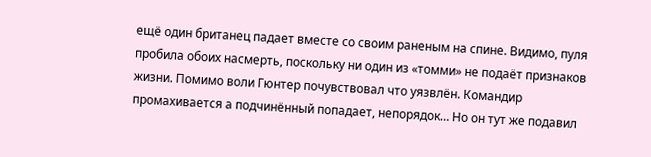ещё один британец падает вместе со своим раненым на спине. Видимо, пуля пробила обоих насмерть, поскольку ни один из «томми» не подаёт признаков жизни. Помимо воли Гюнтер почувствовал что уязвлён. Командир промахивается а подчинённый попадает, непорядок… Но он тут же подавил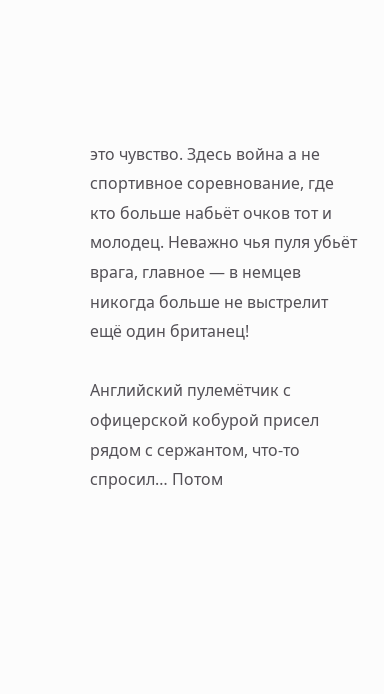это чувство. Здесь война а не спортивное соревнование, где кто больше набьёт очков тот и молодец. Неважно чья пуля убьёт врага, главное — в немцев никогда больше не выстрелит ещё один британец!

Английский пулемётчик с офицерской кобурой присел рядом с сержантом, что-то спросил… Потом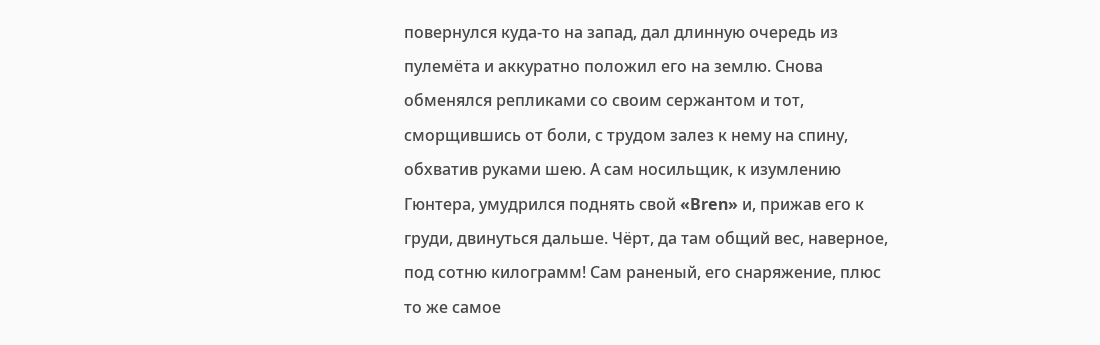повернулся куда-то на запад, дал длинную очередь из пулемёта и аккуратно положил его на землю. Снова обменялся репликами со своим сержантом и тот, сморщившись от боли, с трудом залез к нему на спину, обхватив руками шею. А сам носильщик, к изумлению Гюнтера, умудрился поднять свой «Bren» и, прижав его к груди, двинуться дальше. Чёрт, да там общий вес, наверное, под сотню килограмм! Сам раненый, его снаряжение, плюс то же самое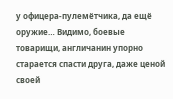у офицера-пулемётчика, да ещё оружие… Видимо, боевые товарищи, англичанин упорно старается спасти друга, даже ценой своей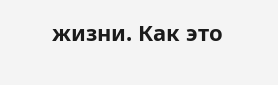жизни. Как это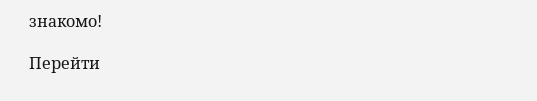знакомо!

Перейти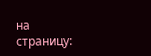на страницу: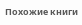Похожие книги